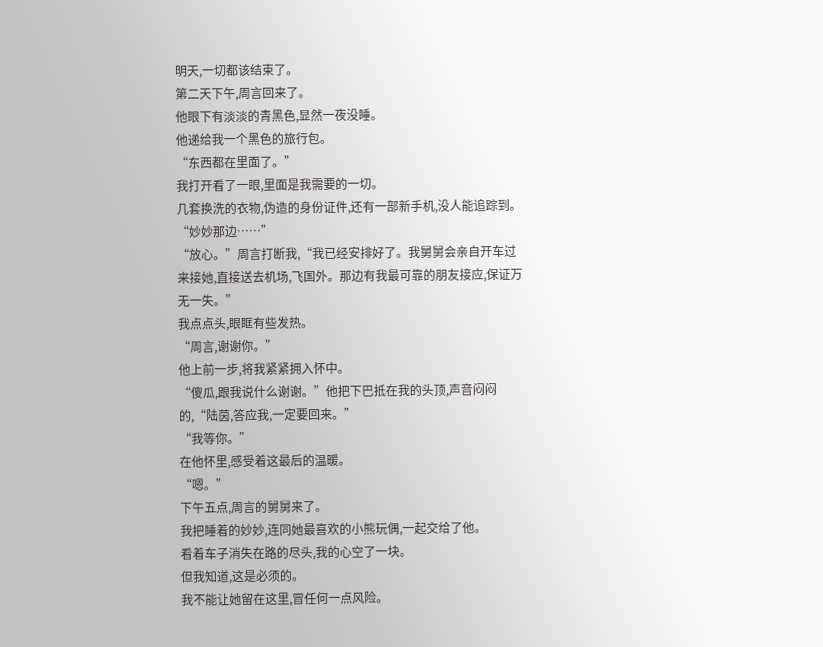明天,一切都该结束了。
第二天下午,周言回来了。
他眼下有淡淡的青黑色,显然一夜没睡。
他递给我一个黑色的旅行包。
“东西都在里面了。”
我打开看了一眼,里面是我需要的一切。
几套换洗的衣物,伪造的身份证件,还有一部新手机,没人能追踪到。
“妙妙那边……”
“放心。”周言打断我,“我已经安排好了。我舅舅会亲自开车过来接她,直接送去机场,飞国外。那边有我最可靠的朋友接应,保证万无一失。”
我点点头,眼眶有些发热。
“周言,谢谢你。”
他上前一步,将我紧紧拥入怀中。
“傻瓜,跟我说什么谢谢。”他把下巴抵在我的头顶,声音闷闷的,“陆茵,答应我,一定要回来。”
“我等你。”
在他怀里,感受着这最后的温暖。
“嗯。”
下午五点,周言的舅舅来了。
我把睡着的妙妙,连同她最喜欢的小熊玩偶,一起交给了他。
看着车子消失在路的尽头,我的心空了一块。
但我知道,这是必须的。
我不能让她留在这里,冒任何一点风险。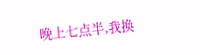晚上七点半,我换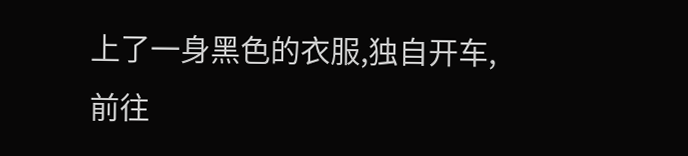上了一身黑色的衣服,独自开车,前往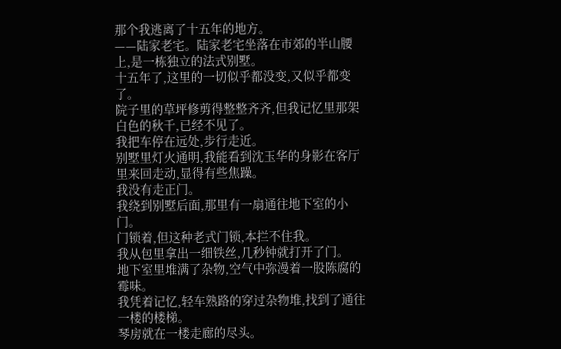那个我逃离了十五年的地方。
——陆家老宅。陆家老宅坐落在市郊的半山腰上,是一栋独立的法式别墅。
十五年了,这里的一切似乎都没变,又似乎都变了。
院子里的草坪修剪得整整齐齐,但我记忆里那架白色的秋千,已经不见了。
我把车停在远处,步行走近。
别墅里灯火通明,我能看到沈玉华的身影在客厅里来回走动,显得有些焦躁。
我没有走正门。
我绕到别墅后面,那里有一扇通往地下室的小门。
门锁着,但这种老式门锁,本拦不住我。
我从包里拿出一细铁丝,几秒钟就打开了门。
地下室里堆满了杂物,空气中弥漫着一股陈腐的霉味。
我凭着记忆,轻车熟路的穿过杂物堆,找到了通往一楼的楼梯。
琴房就在一楼走廊的尽头。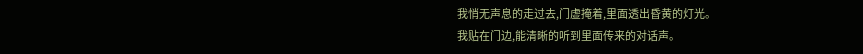我悄无声息的走过去,门虚掩着,里面透出昏黄的灯光。
我贴在门边,能清晰的听到里面传来的对话声。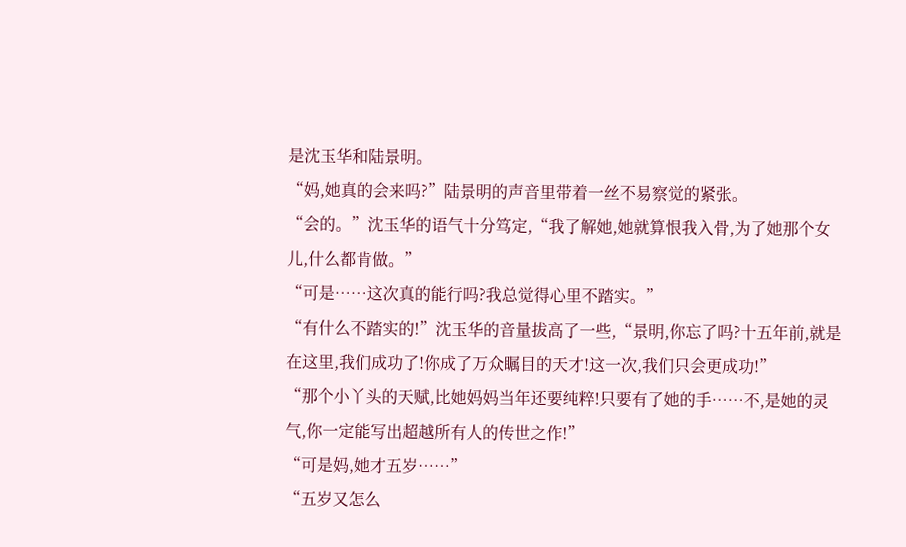是沈玉华和陆景明。
“妈,她真的会来吗?”陆景明的声音里带着一丝不易察觉的紧张。
“会的。”沈玉华的语气十分笃定,“我了解她,她就算恨我入骨,为了她那个女儿,什么都肯做。”
“可是……这次真的能行吗?我总觉得心里不踏实。”
“有什么不踏实的!”沈玉华的音量拔高了一些,“景明,你忘了吗?十五年前,就是在这里,我们成功了!你成了万众瞩目的天才!这一次,我们只会更成功!”
“那个小丫头的天赋,比她妈妈当年还要纯粹!只要有了她的手……不,是她的灵气,你一定能写出超越所有人的传世之作!”
“可是妈,她才五岁……”
“五岁又怎么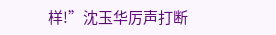样!”沈玉华厉声打断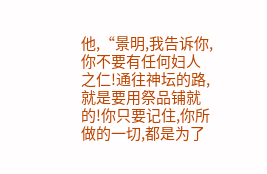他,“景明,我告诉你,你不要有任何妇人之仁!通往神坛的路,就是要用祭品铺就的!你只要记住,你所做的一切,都是为了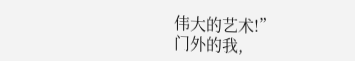伟大的艺术!”
门外的我,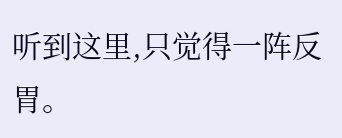听到这里,只觉得一阵反胃。